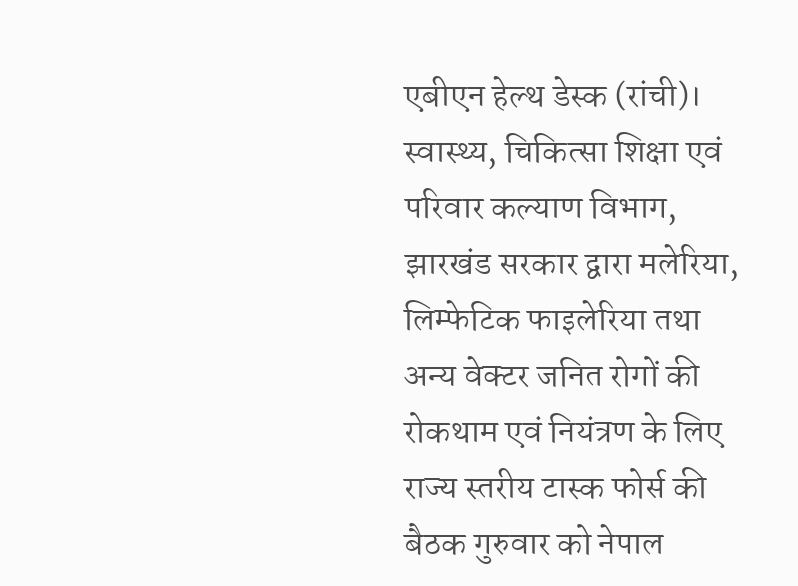एबीएन हेल्थ डेस्क (रांची)। स्वास्थ्य, चिकित्सा शिक्षा एवं परिवार कल्याण विभाग, झारखंड सरकार द्वारा मलेरिया, लिम्फेटिक फाइलेरिया तथा अन्य वेक्टर जनित रोगों की रोकथाम एवं नियंत्रण के लिए राज्य स्तरीय टास्क फोर्स की बैठक गुरुवार को नेपाल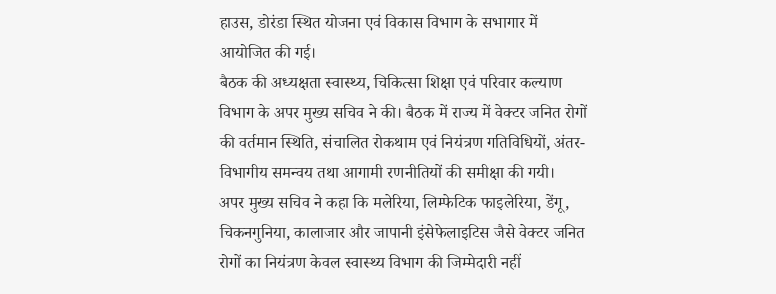हाउस, डोरंडा स्थित योजना एवं विकास विभाग के सभागार में आयोजित की गई।
बैठक की अध्यक्षता स्वास्थ्य, चिकित्सा शिक्षा एवं परिवार कल्याण विभाग के अपर मुख्य सचिव ने की। बैठक में राज्य में वेक्टर जनित रोगों की वर्तमान स्थिति, संचालित रोकथाम एवं नियंत्रण गतिविधियों, अंतर-विभागीय समन्वय तथा आगामी रणनीतियों की समीक्षा की गयी।
अपर मुख्य सचिव ने कहा कि मलेरिया, लिम्फेटिक फाइलेरिया, डेंगू, चिकनगुनिया, कालाजार और जापानी इंसेफेलाइटिस जैसे वेक्टर जनित रोगों का नियंत्रण केवल स्वास्थ्य विभाग की जिम्मेदारी नहीं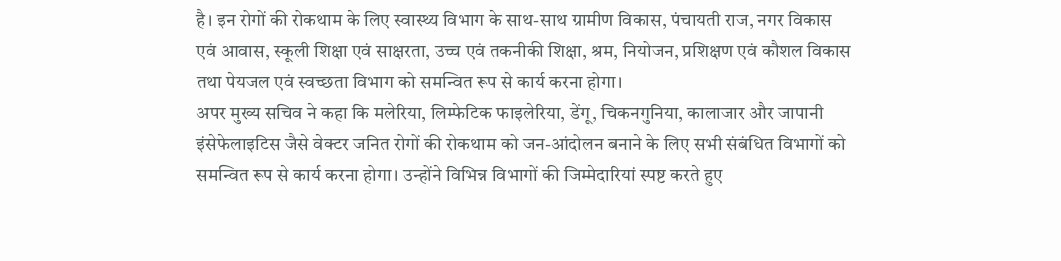है। इन रोगों की रोकथाम के लिए स्वास्थ्य विभाग के साथ-साथ ग्रामीण विकास, पंचायती राज, नगर विकास एवं आवास, स्कूली शिक्षा एवं साक्षरता, उच्च एवं तकनीकी शिक्षा, श्रम, नियोजन, प्रशिक्षण एवं कौशल विकास तथा पेयजल एवं स्वच्छता विभाग को समन्वित रूप से कार्य करना होगा।
अपर मुख्य सचिव ने कहा कि मलेरिया, लिम्फेटिक फाइलेरिया, डेंगू, चिकनगुनिया, कालाजार और जापानी इंसेफेलाइटिस जैसे वेक्टर जनित रोगों की रोकथाम को जन-आंदोलन बनाने के लिए सभी संबंधित विभागों को समन्वित रूप से कार्य करना होगा। उन्होंने विभिन्न विभागों की जिम्मेदारियां स्पष्ट करते हुए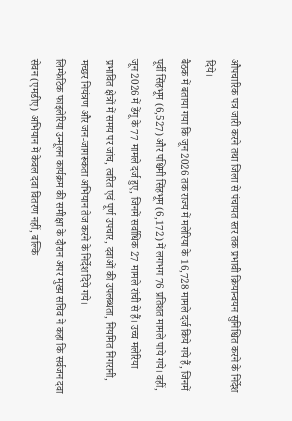औपचारिक पत्र जारी करने तथा जिला से पंचायत स्तर तक प्रभावी क्रियान्वयन सुनिश्चित करने के निर्देश दिये।
बैठक में बताया गया कि जून 2026 तक राज्य में मलेरिया के 16,728 मामले दर्ज किये गये हैं, जिनमें पूर्वी सिंहभूम (6,527) और पश्चिमी सिंहभूम (6,172) में लगभग 76 प्रतिशत मामले पाये गये। वहीं, जून 2026 में डेंगू के 77 मामले दर्ज हुए, जिनमें सर्वाधिक 27 मामले रांची से हैं। उच्च मलेरिया प्रभावित क्षेत्रों में समय पर जांच, त्वरित एवं पूर्ण उपचार, दवाओं की उपलब्धता, नियमित निगरानी, मच्छर नियंत्रण और जन-जागरूकता अभियान तेज करने के निर्देश दिये गये।
लिम्फेटिक फाइलेरिया उन्मूलन कार्यक्रम की समीक्षा के दौरान अपर मुख्य सचिव ने कहा कि सर्वजन दवा सेवन (एमडीए) अभियान में केवल दवा वितरण नहीं, बल्कि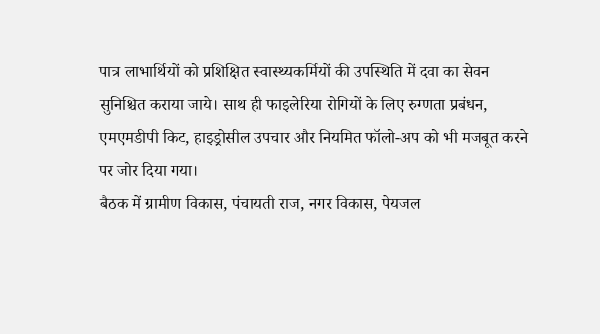पात्र लाभार्थियों को प्रशिक्षित स्वास्थ्यकर्मियों की उपस्थिति में दवा का सेवन सुनिश्चित कराया जाये। साथ ही फाइलेरिया रोगियों के लिए रुग्णता प्रबंधन, एमएमडीपी किट, हाइड्रोसील उपचार और नियमित फॉलो-अप को भी मजबूत करने पर जोर दिया गया।
बैठक में ग्रामीण विकास, पंचायती राज, नगर विकास, पेयजल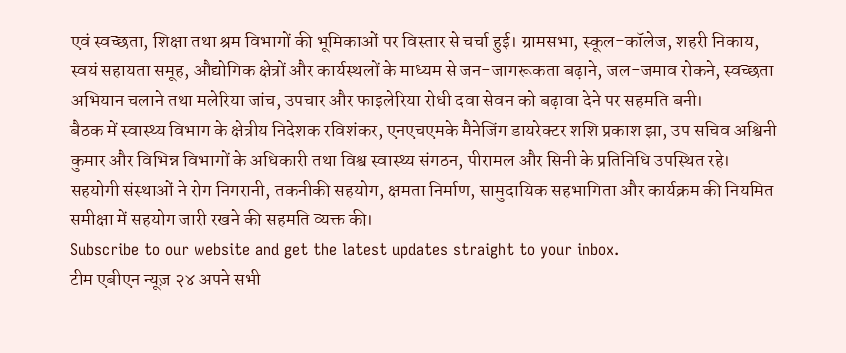एवं स्वच्छता, शिक्षा तथा श्रम विभागों की भूमिकाओं पर विस्तार से चर्चा हुई। ग्रामसभा, स्कूल-कॉलेज, शहरी निकाय, स्वयं सहायता समूह, औद्योगिक क्षेत्रों और कार्यस्थलों के माध्यम से जन-जागरूकता बढ़ाने, जल-जमाव रोकने, स्वच्छता अभियान चलाने तथा मलेरिया जांच, उपचार और फाइलेरिया रोधी दवा सेवन को बढ़ावा देने पर सहमति बनी।
बैठक में स्वास्थ्य विभाग के क्षेत्रीय निदेशक रविशंकर, एनएचएमके मैनेजिंग डायरेक्टर शशि प्रकाश झा, उप सचिव अश्विनी कुमार और विभिन्न विभागों के अधिकारी तथा विश्व स्वास्थ्य संगठन, पीरामल और सिनी के प्रतिनिधि उपस्थित रहे। सहयोगी संस्थाओं ने रोग निगरानी, तकनीकी सहयोग, क्षमता निर्माण, सामुदायिक सहभागिता और कार्यक्रम की नियमित समीक्षा में सहयोग जारी रखने की सहमति व्यक्त की।
Subscribe to our website and get the latest updates straight to your inbox.
टीम एबीएन न्यूज़ २४ अपने सभी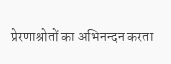प्रेरणाश्रोतों का अभिनन्दन करता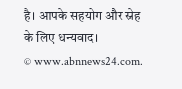है। आपके सहयोग और स्नेह के लिए धन्यवाद।
© www.abnnews24.com.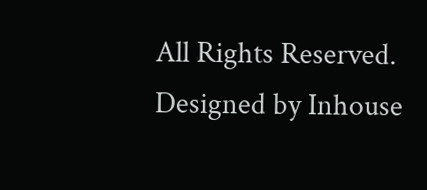All Rights Reserved. Designed by Inhouse